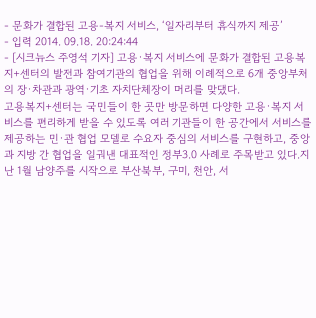- 문화가 결합된 고용-복지 서비스, ‘일자리부터 휴식까지 제공’
- 입력 2014. 09.18. 20:24:44
- [시크뉴스 주영석 기자] 고용·복지 서비스에 문화가 결합된 고용복지+센터의 발전과 참여기관의 협업을 위해 이례적으로 6개 중앙부처의 장·차관과 광역·기초 자치단체장이 머리를 맞댔다.
고용복지+센터는 국민들이 한 곳만 방문하면 다양한 고용·복지 서비스를 편리하게 받을 수 있도록 여러 기관들이 한 공간에서 서비스를 제공하는 민·관 협업 모델로 수요자 중심의 서비스를 구현하고, 중앙과 지방 간 협업을 일궈낸 대표적인 정부3.0 사례로 주목받고 있다.지난 1월 남양주를 시작으로 부산북부, 구미, 천안, 서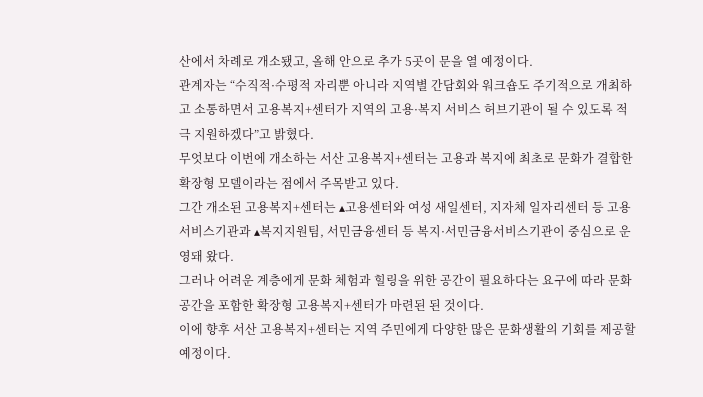산에서 차례로 개소됐고, 올해 안으로 추가 5곳이 문을 열 예정이다.
관계자는 “수직적·수평적 자리뿐 아니라 지역별 간담회와 워크숍도 주기적으로 개최하고 소통하면서 고용복지+센터가 지역의 고용·복지 서비스 허브기관이 될 수 있도록 적극 지원하겠다”고 밝혔다.
무엇보다 이번에 개소하는 서산 고용복지+센터는 고용과 복지에 최초로 문화가 결합한 확장형 모델이라는 점에서 주목받고 있다.
그간 개소된 고용복지+센터는 ▴고용센터와 여성 새일센터, 지자체 일자리센터 등 고용서비스기관과 ▴복지지원팀, 서민금융센터 등 복지·서민금융서비스기관이 중심으로 운영돼 왔다.
그러나 어려운 계층에게 문화 체험과 힐링을 위한 공간이 필요하다는 요구에 따라 문화공간을 포함한 확장형 고용복지+센터가 마련된 된 것이다.
이에 향후 서산 고용복지+센터는 지역 주민에게 다양한 많은 문화생활의 기회를 제공할 예정이다.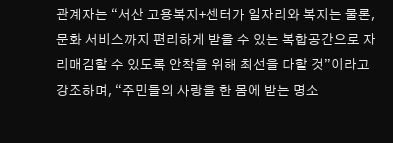관계자는 “서산 고용복지+센터가 일자리와 복지는 물론, 문화 서비스까지 편리하게 받을 수 있는 복합공간으로 자리매김할 수 있도록 안착을 위해 최선을 다할 것”이라고 강조하며, “주민들의 사랑을 한 몸에 받는 명소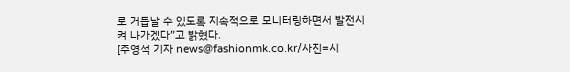로 거듭날 수 있도록 지속적으로 모니터링하면서 발전시켜 나가겠다”고 밝혔다.
[주영석 기자 news@fashionmk.co.kr/사진=시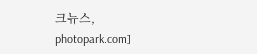크뉴스, photopark.com]